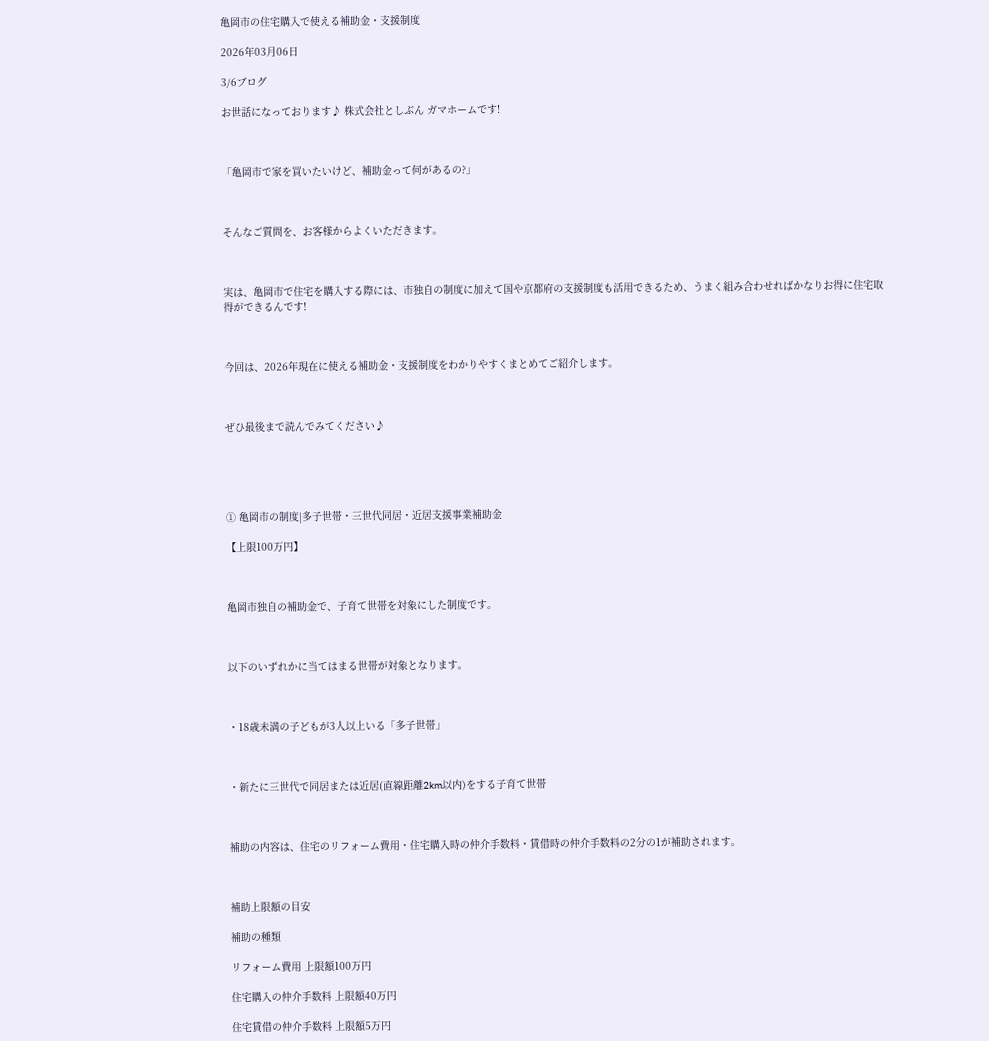亀岡市の住宅購入で使える補助金・支援制度

2026年03月06日

3/6ブログ

お世話になっております♪ 株式会社としぶん ガマホームです!



「亀岡市で家を買いたいけど、補助金って何があるの?」



そんなご質問を、お客様からよくいただきます。



実は、亀岡市で住宅を購入する際には、市独自の制度に加えて国や京都府の支援制度も活用できるため、うまく組み合わせればかなりお得に住宅取得ができるんです!



今回は、2026年現在に使える補助金・支援制度をわかりやすくまとめてご紹介します。



ぜひ最後まで読んでみてください♪





① 亀岡市の制度|多子世帯・三世代同居・近居支援事業補助金

【上限100万円】



亀岡市独自の補助金で、子育て世帯を対象にした制度です。



以下のいずれかに当てはまる世帯が対象となります。



・18歳未満の子どもが3人以上いる「多子世帯」



・新たに三世代で同居または近居(直線距離2km以内)をする子育て世帯



補助の内容は、住宅のリフォーム費用・住宅購入時の仲介手数料・賃借時の仲介手数料の2分の1が補助されます。



補助上限額の目安

補助の種類

リフォーム費用 上限額100万円

住宅購入の仲介手数料 上限額40万円

住宅賃借の仲介手数料 上限額5万円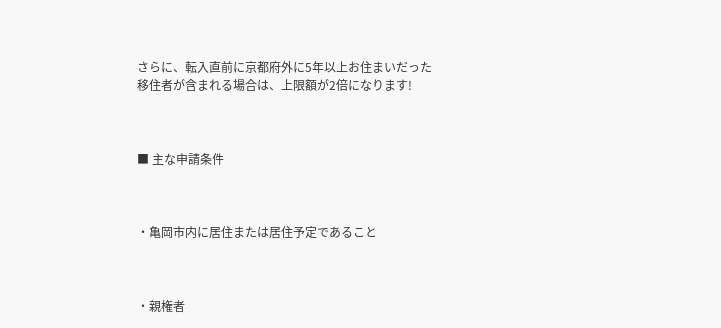さらに、転入直前に京都府外に5年以上お住まいだった移住者が含まれる場合は、上限額が2倍になります!



■ 主な申請条件



・亀岡市内に居住または居住予定であること



・親権者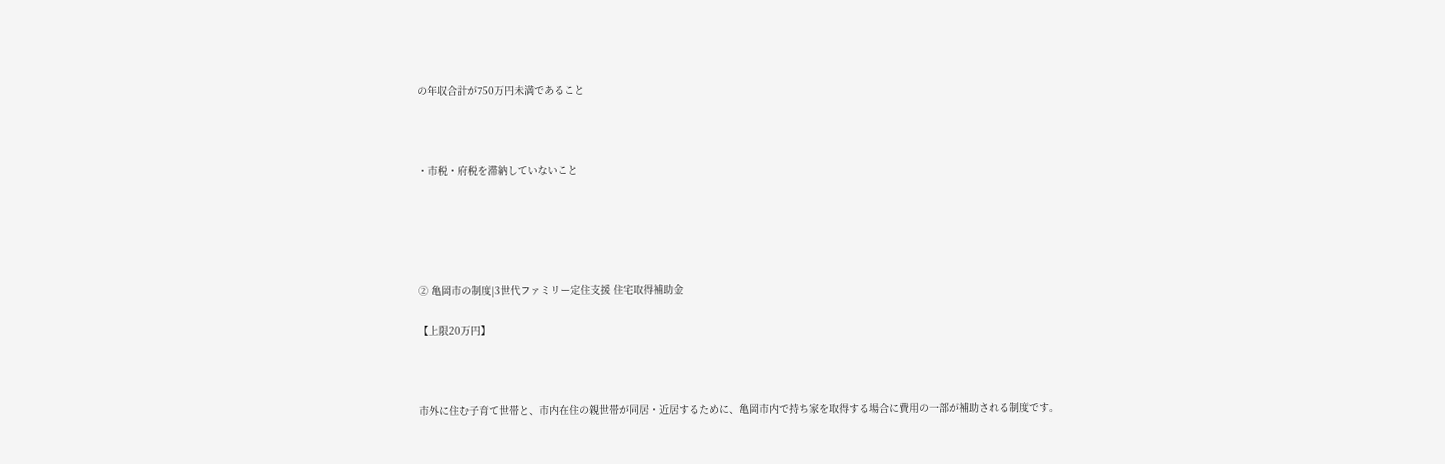の年収合計が750万円未満であること



・市税・府税を滞納していないこと





② 亀岡市の制度|3世代ファミリー定住支援 住宅取得補助金

【上限20万円】



市外に住む子育て世帯と、市内在住の親世帯が同居・近居するために、亀岡市内で持ち家を取得する場合に費用の一部が補助される制度です。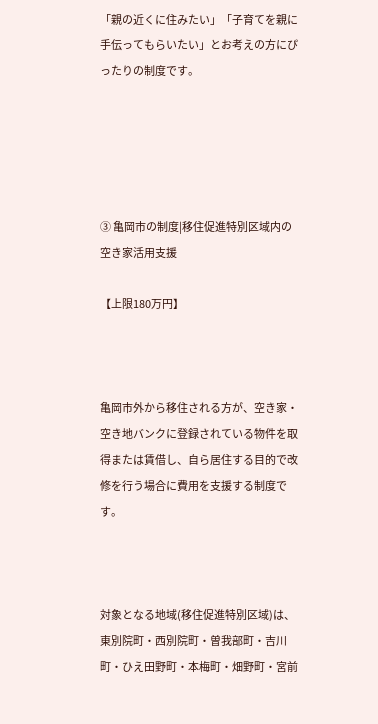「親の近くに住みたい」「子育てを親に手伝ってもらいたい」とお考えの方にぴったりの制度です。





③ 亀岡市の制度|移住促進特別区域内の空き家活用支援

【上限180万円】



亀岡市外から移住される方が、空き家・空き地バンクに登録されている物件を取得または賃借し、自ら居住する目的で改修を行う場合に費用を支援する制度です。



対象となる地域(移住促進特別区域)は、東別院町・西別院町・曽我部町・吉川町・ひえ田野町・本梅町・畑野町・宮前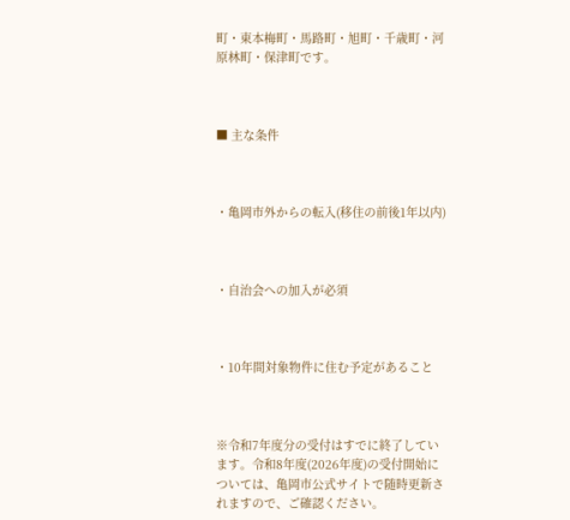町・東本梅町・馬路町・旭町・千歳町・河原林町・保津町です。



■ 主な条件



・亀岡市外からの転入(移住の前後1年以内)



・自治会への加入が必須



・10年間対象物件に住む予定があること



※令和7年度分の受付はすでに終了しています。令和8年度(2026年度)の受付開始については、亀岡市公式サイトで随時更新されますので、ご確認ください。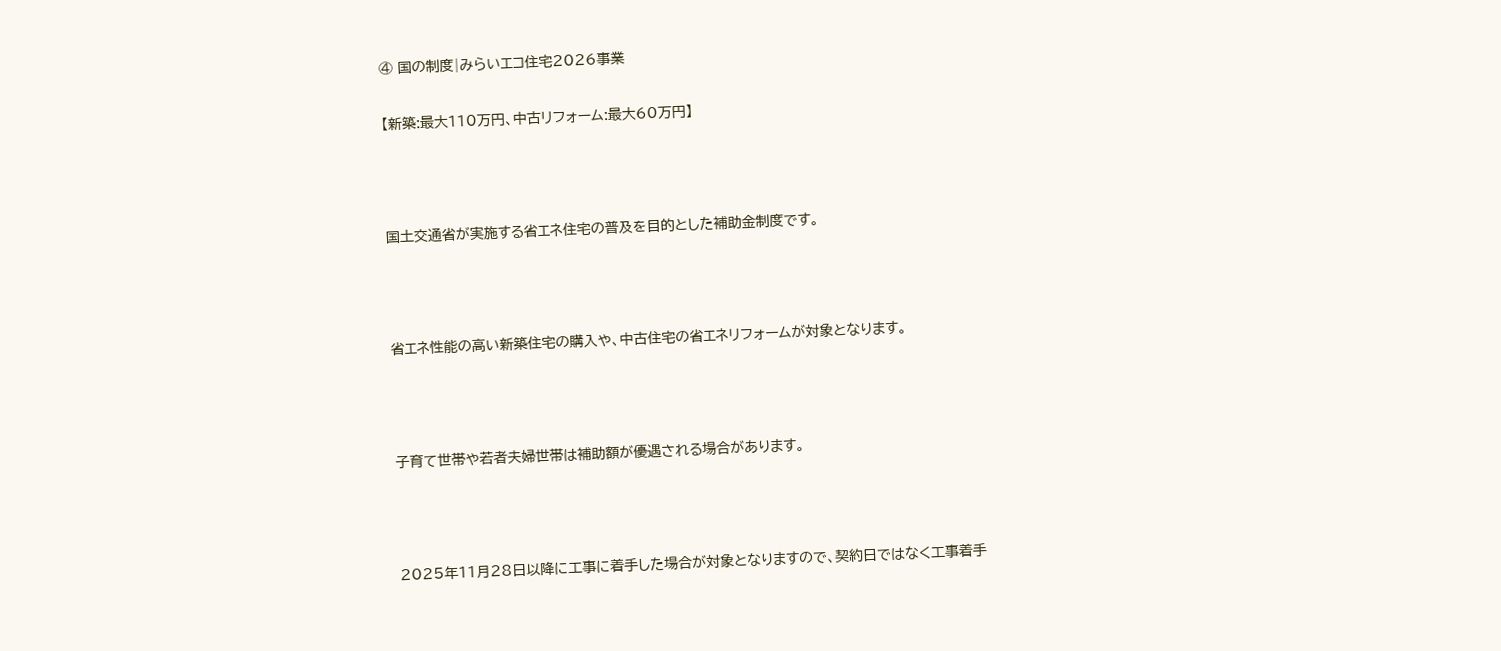④ 国の制度|みらいエコ住宅2026事業

【新築:最大110万円、中古リフォーム:最大60万円】



国土交通省が実施する省エネ住宅の普及を目的とした補助金制度です。



省エネ性能の高い新築住宅の購入や、中古住宅の省エネリフォームが対象となります。



子育て世帯や若者夫婦世帯は補助額が優遇される場合があります。



2025年11月28日以降に工事に着手した場合が対象となりますので、契約日ではなく工事着手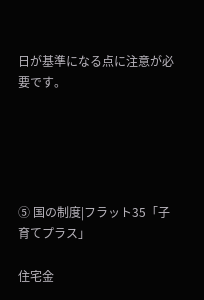日が基準になる点に注意が必要です。





⑤ 国の制度|フラット35「子育てプラス」

住宅金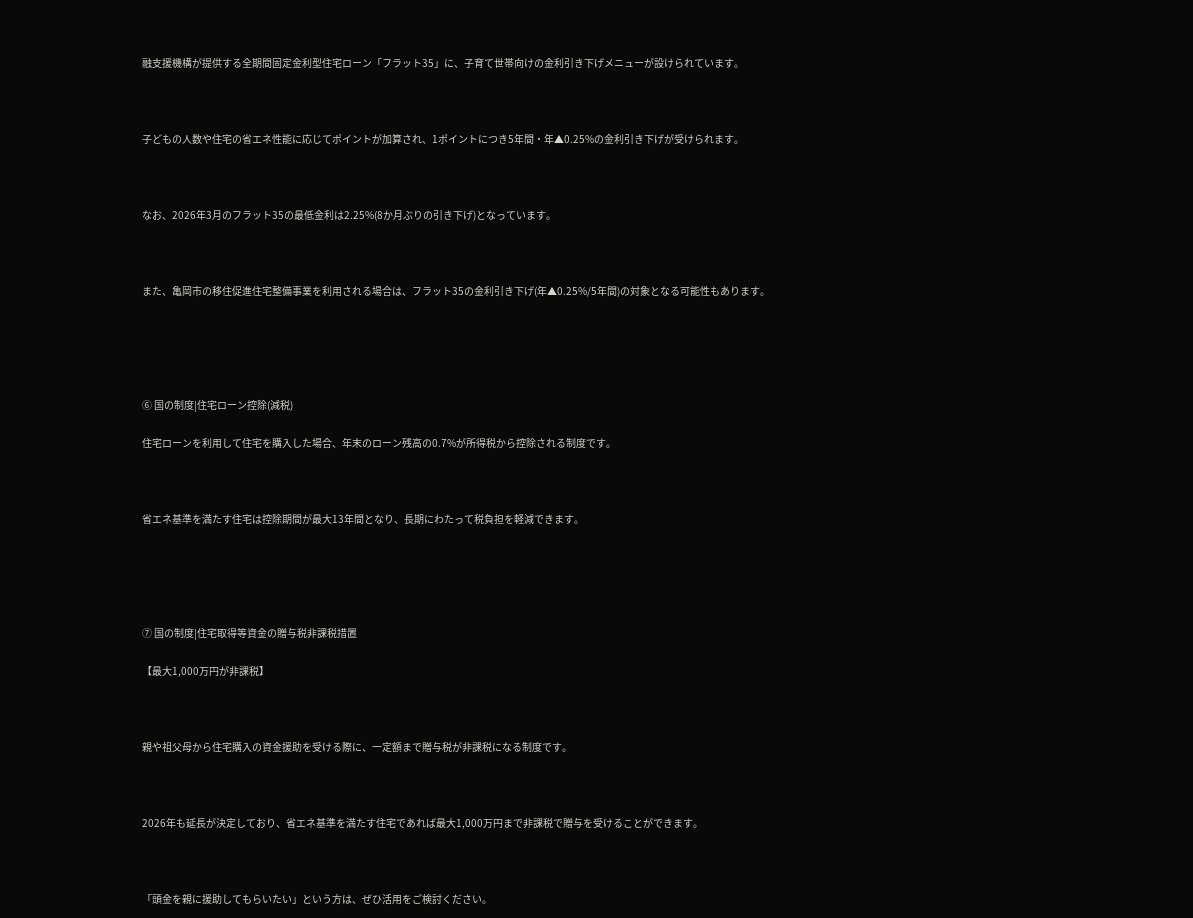融支援機構が提供する全期間固定金利型住宅ローン「フラット35」に、子育て世帯向けの金利引き下げメニューが設けられています。



子どもの人数や住宅の省エネ性能に応じてポイントが加算され、1ポイントにつき5年間・年▲0.25%の金利引き下げが受けられます。



なお、2026年3月のフラット35の最低金利は2.25%(8か月ぶりの引き下げ)となっています。



また、亀岡市の移住促進住宅整備事業を利用される場合は、フラット35の金利引き下げ(年▲0.25%/5年間)の対象となる可能性もあります。





⑥ 国の制度|住宅ローン控除(減税)

住宅ローンを利用して住宅を購入した場合、年末のローン残高の0.7%が所得税から控除される制度です。



省エネ基準を満たす住宅は控除期間が最大13年間となり、長期にわたって税負担を軽減できます。





⑦ 国の制度|住宅取得等資金の贈与税非課税措置

【最大1,000万円が非課税】



親や祖父母から住宅購入の資金援助を受ける際に、一定額まで贈与税が非課税になる制度です。



2026年も延長が決定しており、省エネ基準を満たす住宅であれば最大1,000万円まで非課税で贈与を受けることができます。



「頭金を親に援助してもらいたい」という方は、ぜひ活用をご検討ください。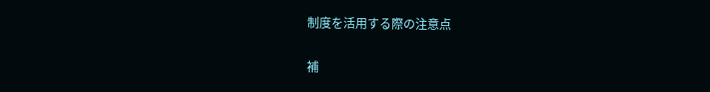制度を活用する際の注意点

補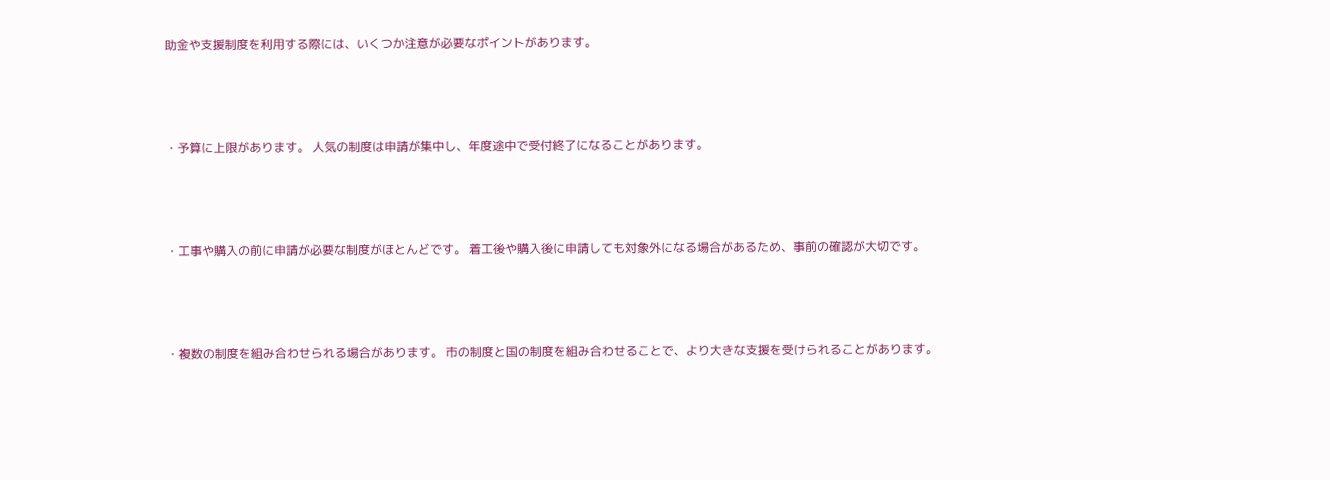助金や支援制度を利用する際には、いくつか注意が必要なポイントがあります。



・予算に上限があります。 人気の制度は申請が集中し、年度途中で受付終了になることがあります。



・工事や購入の前に申請が必要な制度がほとんどです。 着工後や購入後に申請しても対象外になる場合があるため、事前の確認が大切です。



・複数の制度を組み合わせられる場合があります。 市の制度と国の制度を組み合わせることで、より大きな支援を受けられることがあります。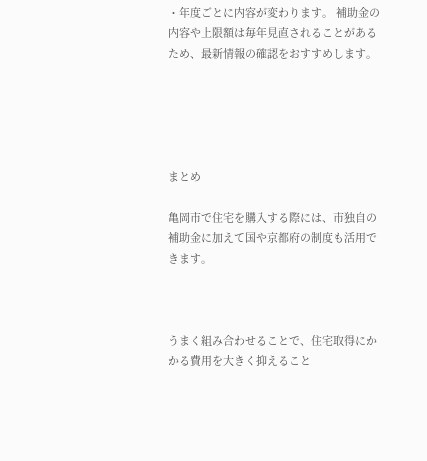・年度ごとに内容が変わります。 補助金の内容や上限額は毎年見直されることがあるため、最新情報の確認をおすすめします。





まとめ

亀岡市で住宅を購入する際には、市独自の補助金に加えて国や京都府の制度も活用できます。



うまく組み合わせることで、住宅取得にかかる費用を大きく抑えること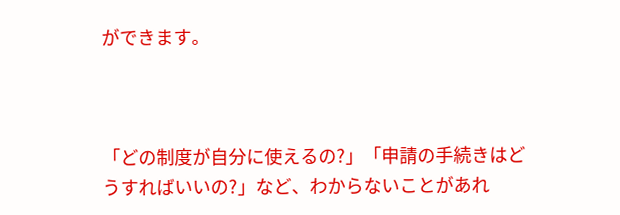ができます。



「どの制度が自分に使えるの?」「申請の手続きはどうすればいいの?」など、わからないことがあれ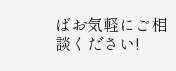ばお気軽にご相談ください!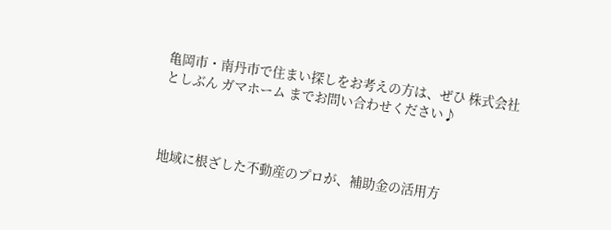亀岡市・南丹市で住まい探しをお考えの方は、ぜひ 株式会社としぶん ガマホーム までお問い合わせください♪



地域に根ざした不動産のプロが、補助金の活用方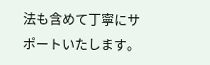法も含めて丁寧にサポートいたします。